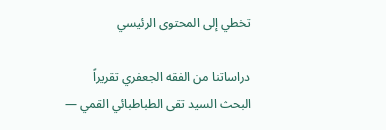تخطي إلى المحتوى الرئيسي

دراساتنا من الفقه الجعفري تقريراً البحث السيد تقى الطباطبائي القمي —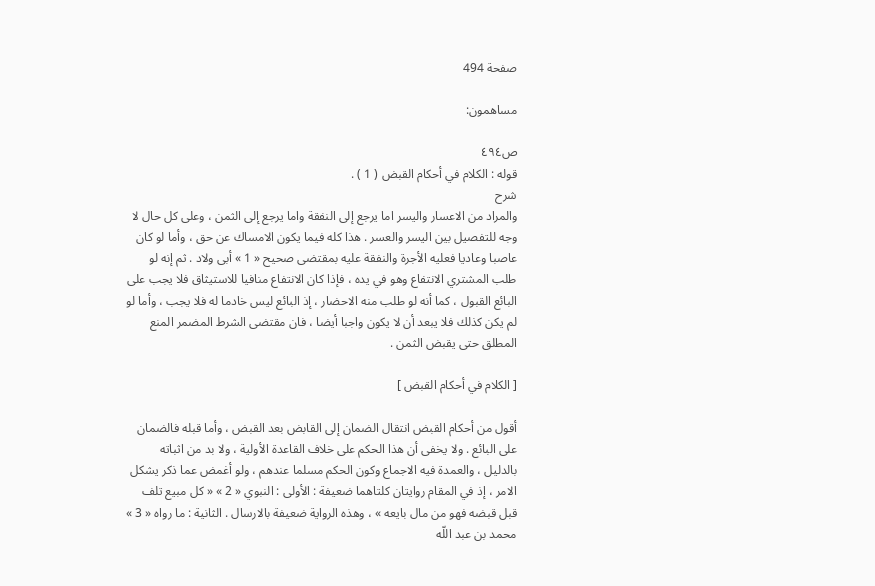صفحة 494

مساهمون:

ص٤٩٤
قوله : الكلام في أحكام القبض ( 1 ) .
شرح
والمراد من الاعسار واليسر اما يرجع إلى النفقة واما يرجع إلى الثمن ، وعلى كل حال لا وجه للتفصيل بين اليسر والعسر . هذا كله فيما يكون الامساك عن حق ، وأما لو كان عاصبا وعاديا فعليه الأجرة والنفقة عليه بمقتضى صحيح « 1 » أبى ولاد . ثم إنه لو طلب المشتري الانتفاع وهو في يده ، فإذا كان الانتفاع منافيا للاستيثاق فلا يجب على البائع القبول ، كما أنه لو طلب منه الاحضار ، إذ البائع ليس خادما له فلا يجب ، وأما لو لم يكن كذلك فلا يبعد أن لا يكون واجبا أيضا ، فان مقتضى الشرط المضمر المنع المطلق حتى يقبض الثمن .

[ الكلام في أحكام القبض ]

أقول من أحكام القبض انتقال الضمان إلى القابض بعد القبض ، وأما قبله فالضمان على البائع . ولا يخفى أن هذا الحكم على خلاف القاعدة الأولية ، ولا بد من اثباته بالدليل ، والعمدة فيه الاجماع وكون الحكم مسلما عندهم ، ولو أغمض عما ذكر يشكل الامر ، إذ في المقام روايتان كلتاهما ضعيفة : الأولى : النبوي « 2 » « كل مبيع تلف قبل قبضه فهو من مال بايعه » ، وهذه الرواية ضعيفة بالارسال . الثانية : ما رواه « 3 » محمد بن عبد اللّه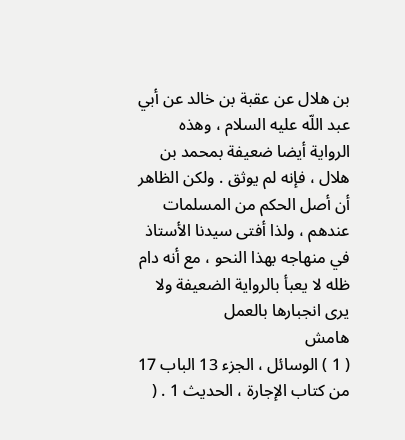بن هلال عن عقبة بن خالد عن أبي عبد اللّه عليه السلام ، وهذه الرواية أيضا ضعيفة بمحمد بن هلال ، فإنه لم يوثق . ولكن الظاهر أن أصل الحكم من المسلمات عندهم ، ولذا أفتى سيدنا الأستاذ في منهاجه بهذا النحو ، مع أنه دام ظله لا يعبأ بالرواية الضعيفة ولا يرى انجبارها بالعمل
هامش
( 1 ) الوسائل ، الجزء 13 الباب 17 من كتاب الإجارة ، الحديث 1 . (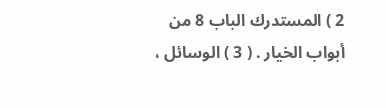2 ) المستدرك الباب 8 من أبواب الخيار . ( 3 ) الوسائل ،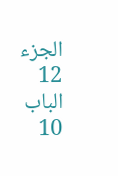الجزء 12 الباب 10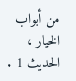من أبواب الخيار ، الحديث 1 .